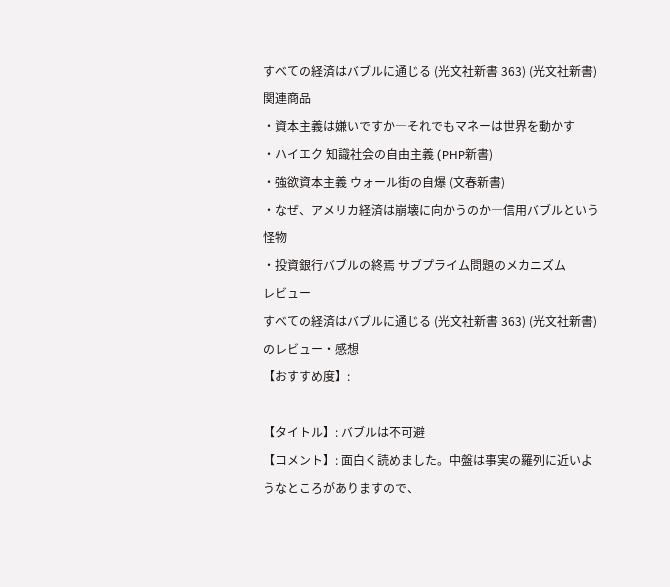すべての経済はバブルに通じる (光文社新書 363) (光文社新書)
関連商品
・資本主義は嫌いですか―それでもマネーは世界を動かす
・ハイエク 知識社会の自由主義 (PHP新書)
・強欲資本主義 ウォール街の自爆 (文春新書)
・なぜ、アメリカ経済は崩壊に向かうのか―信用バブルという怪物
・投資銀行バブルの終焉 サブプライム問題のメカニズム
レビュー
すべての経済はバブルに通じる (光文社新書 363) (光文社新書)のレビュー・感想
【おすすめ度】:

【タイトル】: バブルは不可避
【コメント】: 面白く読めました。中盤は事実の羅列に近いようなところがありますので、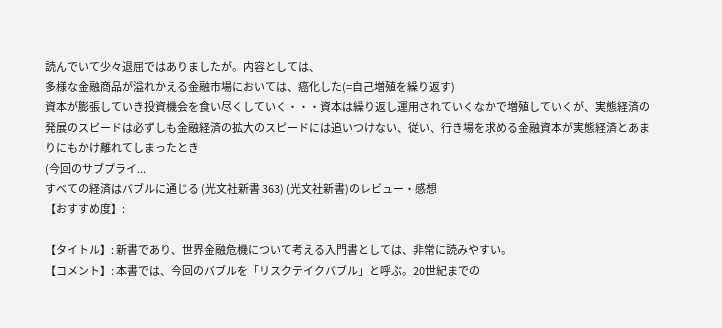読んでいて少々退屈ではありましたが。内容としては、
多様な金融商品が溢れかえる金融市場においては、癌化した(=自己増殖を繰り返す)
資本が膨張していき投資機会を食い尽くしていく・・・資本は繰り返し運用されていくなかで増殖していくが、実態経済の発展のスピードは必ずしも金融経済の拡大のスピードには追いつけない、従い、行き場を求める金融資本が実態経済とあまりにもかけ離れてしまったとき
(今回のサブプライ...
すべての経済はバブルに通じる (光文社新書 363) (光文社新書)のレビュー・感想
【おすすめ度】:

【タイトル】: 新書であり、世界金融危機について考える入門書としては、非常に読みやすい。
【コメント】: 本書では、今回のバブルを「リスクテイクバブル」と呼ぶ。20世紀までの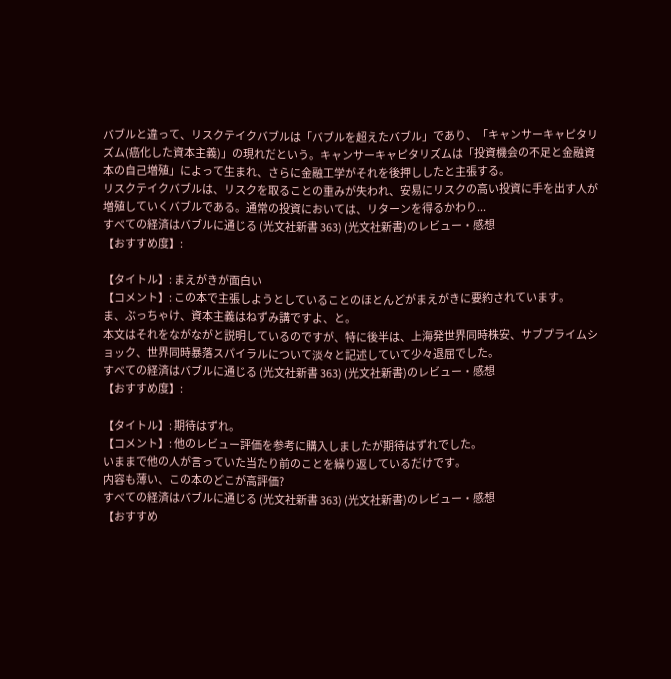バブルと違って、リスクテイクバブルは「バブルを超えたバブル」であり、「キャンサーキャピタリズム(癌化した資本主義)」の現れだという。キャンサーキャピタリズムは「投資機会の不足と金融資本の自己増殖」によって生まれ、さらに金融工学がそれを後押ししたと主張する。
リスクテイクバブルは、リスクを取ることの重みが失われ、安易にリスクの高い投資に手を出す人が増殖していくバブルである。通常の投資においては、リターンを得るかわり...
すべての経済はバブルに通じる (光文社新書 363) (光文社新書)のレビュー・感想
【おすすめ度】:

【タイトル】: まえがきが面白い
【コメント】: この本で主張しようとしていることのほとんどがまえがきに要約されています。
ま、ぶっちゃけ、資本主義はねずみ講ですよ、と。
本文はそれをながながと説明しているのですが、特に後半は、上海発世界同時株安、サブプライムショック、世界同時暴落スパイラルについて淡々と記述していて少々退屈でした。
すべての経済はバブルに通じる (光文社新書 363) (光文社新書)のレビュー・感想
【おすすめ度】:

【タイトル】: 期待はずれ。
【コメント】: 他のレビュー評価を参考に購入しましたが期待はずれでした。
いままで他の人が言っていた当たり前のことを繰り返しているだけです。
内容も薄い、この本のどこが高評価?
すべての経済はバブルに通じる (光文社新書 363) (光文社新書)のレビュー・感想
【おすすめ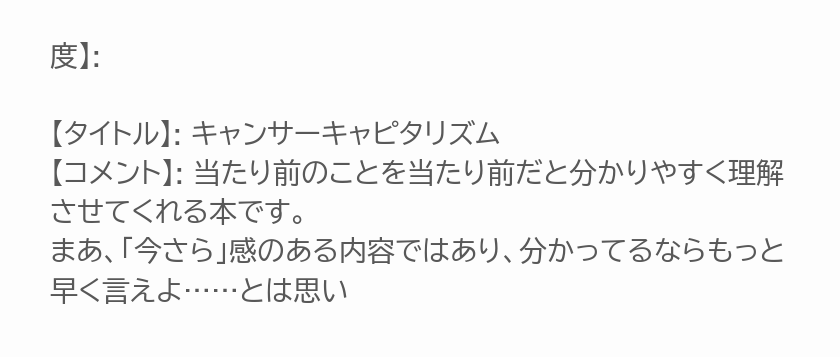度】:

【タイトル】: キャンサーキャピタリズム
【コメント】: 当たり前のことを当たり前だと分かりやすく理解させてくれる本です。
まあ、「今さら」感のある内容ではあり、分かってるならもっと早く言えよ……とは思い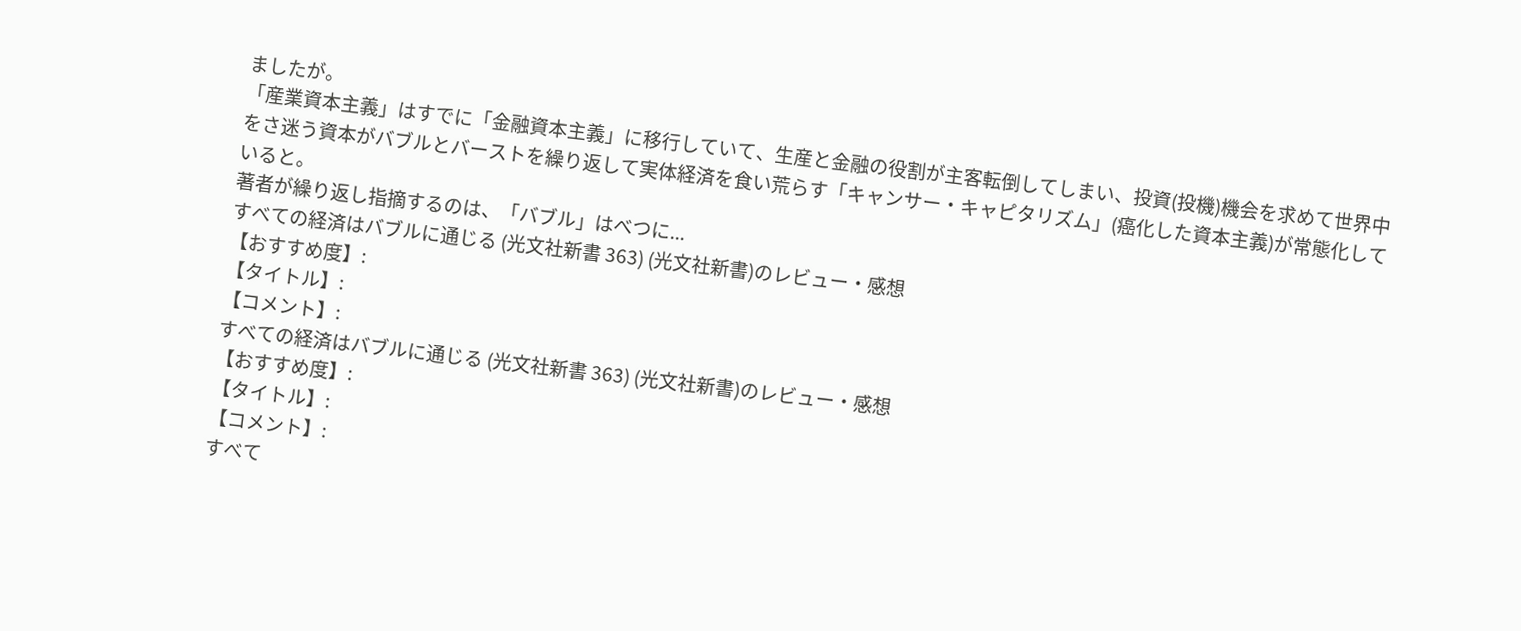ましたが。
「産業資本主義」はすでに「金融資本主義」に移行していて、生産と金融の役割が主客転倒してしまい、投資(投機)機会を求めて世界中をさ迷う資本がバブルとバーストを繰り返して実体経済を食い荒らす「キャンサー・キャピタリズム」(癌化した資本主義)が常態化していると。
著者が繰り返し指摘するのは、「バブル」はべつに...
すべての経済はバブルに通じる (光文社新書 363) (光文社新書)のレビュー・感想
【おすすめ度】:
【タイトル】:
【コメント】:
すべての経済はバブルに通じる (光文社新書 363) (光文社新書)のレビュー・感想
【おすすめ度】:
【タイトル】:
【コメント】:
すべて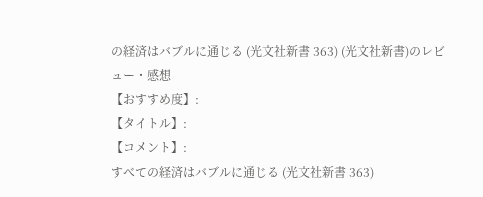の経済はバブルに通じる (光文社新書 363) (光文社新書)のレビュー・感想
【おすすめ度】:
【タイトル】:
【コメント】:
すべての経済はバブルに通じる (光文社新書 363)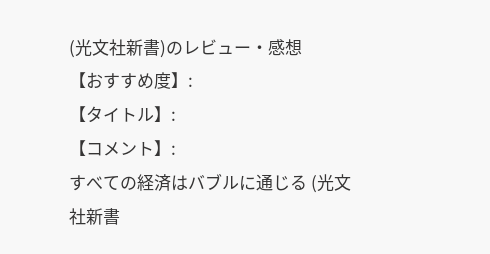(光文社新書)のレビュー・感想
【おすすめ度】:
【タイトル】:
【コメント】:
すべての経済はバブルに通じる (光文社新書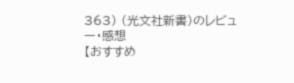363) (光文社新書)のレビュー・感想
【おすすめ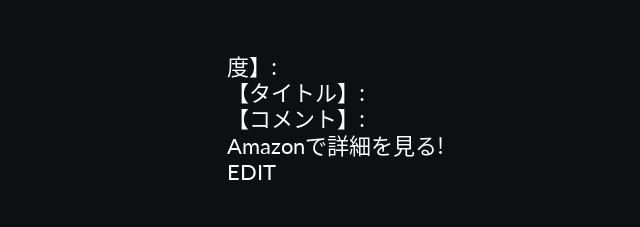度】:
【タイトル】:
【コメント】:
Amazonで詳細を見る!
EDIT